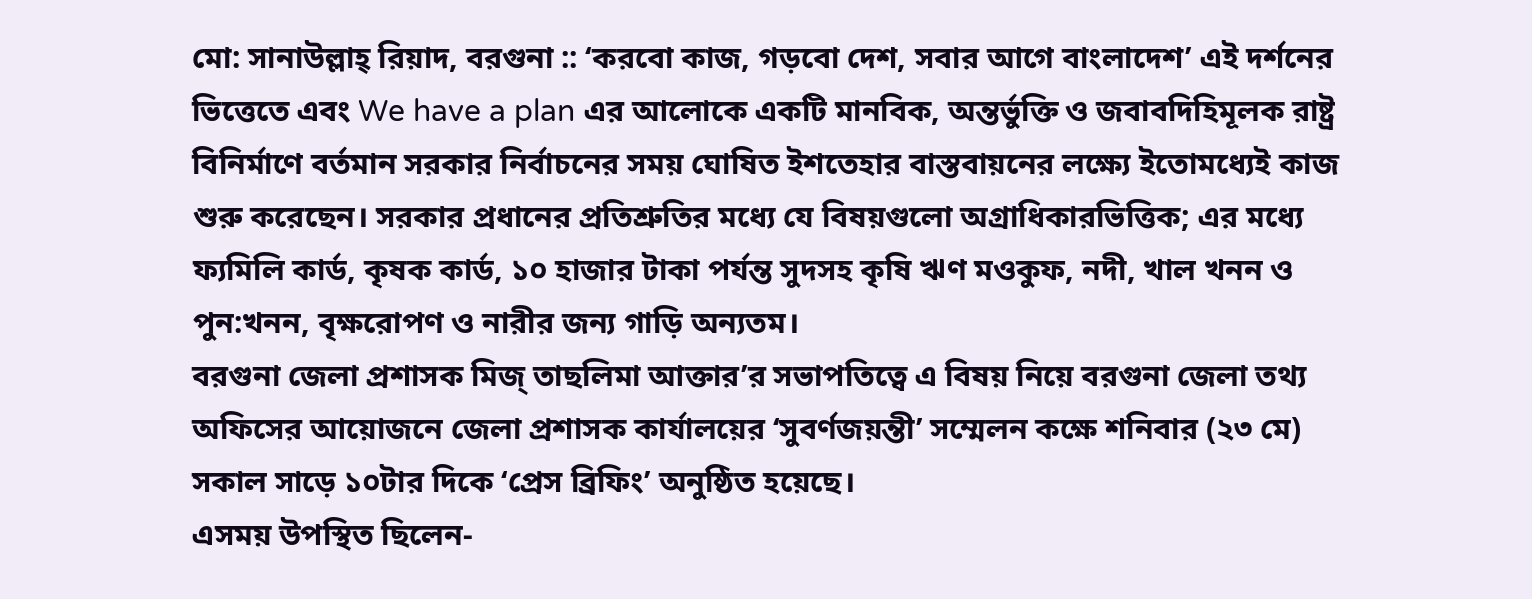মো: সানাউল্লাহ্ রিয়াদ, বরগুনা :: ‘করবো কাজ, গড়বো দেশ, সবার আগে বাংলাদেশ’ এই দর্শনের ভিত্তেতে এবং We have a plan এর আলোকে একটি মানবিক, অন্তর্ভুক্তি ও জবাবদিহিমূলক রাষ্ট্র বিনির্মাণে বর্তমান সরকার নির্বাচনের সময় ঘোষিত ইশতেহার বাস্তবায়নের লক্ষ্যে ইতোমধ্যেই কাজ শুরু করেছেন। সরকার প্রধানের প্রতিশ্রুতির মধ্যে যে বিষয়গুলো অগ্রাধিকারভিত্তিক; এর মধ্যে ফ্যমিলি কার্ড, কৃষক কার্ড, ১০ হাজার টাকা পর্যন্ত সুদসহ কৃষি ঋণ মওকুফ, নদী, খাল খনন ও পুন:খনন, বৃক্ষরোপণ ও নারীর জন্য গাড়ি অন্যতম।
বরগুনা জেলা প্রশাসক মিজ্ তাছলিমা আক্তার’র সভাপতিত্বে এ বিষয় নিয়ে বরগুনা জেলা তথ্য অফিসের আয়োজনে জেলা প্রশাসক কার্যালয়ের ‘সুবর্ণজয়ন্তী’ সম্মেলন কক্ষে শনিবার (২৩ মে) সকাল সাড়ে ১০টার দিকে ‘প্রেস ব্রিফিং’ অনুষ্ঠিত হয়েছে।
এসময় উপস্থিত ছিলেন-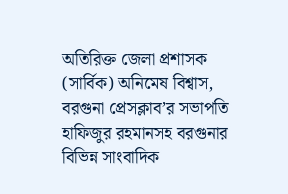অতিরিক্ত জেলা প্রশাসক (সার্বিক) অনিমেষ বিশ্বাস, বরগুনা প্রেসক্লাব’র সভাপতি হাফিজুর রহমানসহ বরগুনার বিভিন্ন সাংবাদিক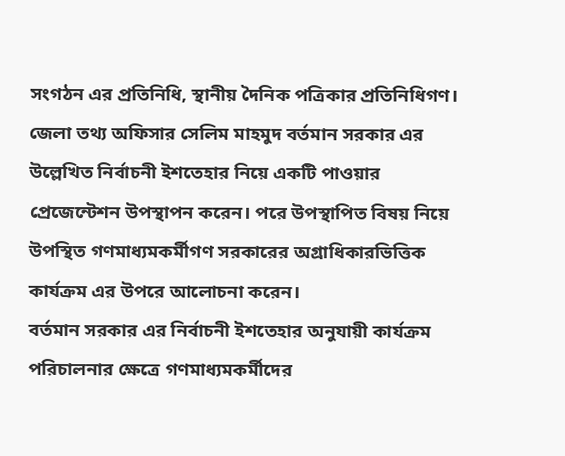সংগঠন এর প্রতিনিধি, স্থানীয় দৈনিক পত্রিকার প্রতিনিধিগণ।
জেলা তথ্য অফিসার সেলিম মাহমুদ বর্তমান সরকার এর উল্লেখিত নির্বাচনী ইশতেহার নিয়ে একটি পাওয়ার প্রেজেন্টেশন উপস্থাপন করেন। পরে উপস্থাপিত বিষয় নিয়ে উপস্থিত গণমাধ্যমকর্মীগণ সরকারের অগ্রাধিকারভিত্তিক কার্যক্রম এর উপরে আলোচনা করেন।
বর্তমান সরকার এর নির্বাচনী ইশতেহার অনুযায়ী কার্যক্রম পরিচালনার ক্ষেত্রে গণমাধ্যমকর্মীদের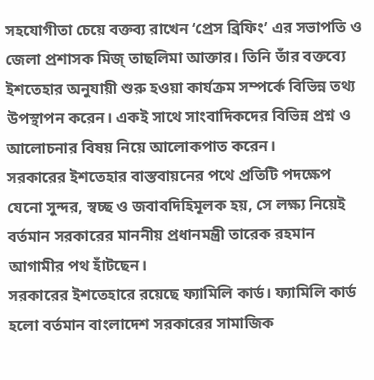সহযোগীতা চেয়ে বক্তব্য রাখেন ‘প্রেস ব্রিফিং’ এর সভাপতি ও জেলা প্রশাসক মিজ্ তাছলিমা আক্তার। তিনি তাঁর বক্তব্যে ইশতেহার অনুযায়ী শুরু হওয়া কার্যক্রম সম্পর্কে বিভিন্ন তথ্য উপস্থাপন করেন। একই সাথে সাংবাদিকদের বিভিন্ন প্রশ্ন ও আলোচনার বিষয় নিয়ে আলোকপাত করেন।
সরকারের ইশতেহার বাস্তবায়নের পথে প্রতিটি পদক্ষেপ যেনো সুন্দর, স্বচ্ছ ও জবাবদিহিমূলক হয়, সে লক্ষ্য নিয়েই বর্তমান সরকারের মাননীয় প্রধানমন্ত্রী তারেক রহমান আগামীর পথ হাঁটছেন।
সরকারের ইশতেহারে রয়েছে ফ্যামিলি কার্ড। ফ্যামিলি কার্ড হলো বর্তমান বাংলাদেশ সরকারের সামাজিক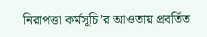নিরাপত্তা কর্মসূচি’র আওতায় প্রবর্তিত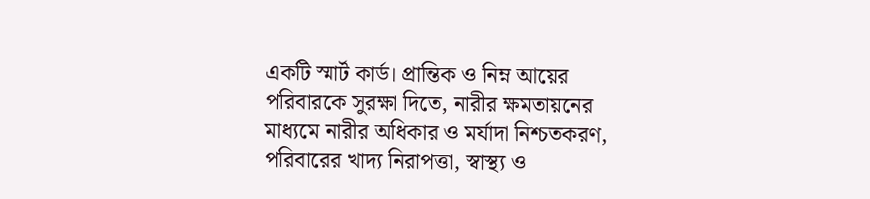একটি স্মার্ট কার্ড। প্রান্তিক ও নিম্ন আয়ের পরিবারকে সুরক্ষা দিতে, নারীর ক্ষমতায়নের মাধ্যমে নারীর অধিকার ও মর্যাদা নিশ্চতকরণ, পরিবারের খাদ্য নিরাপত্তা, স্বাস্থ্য ও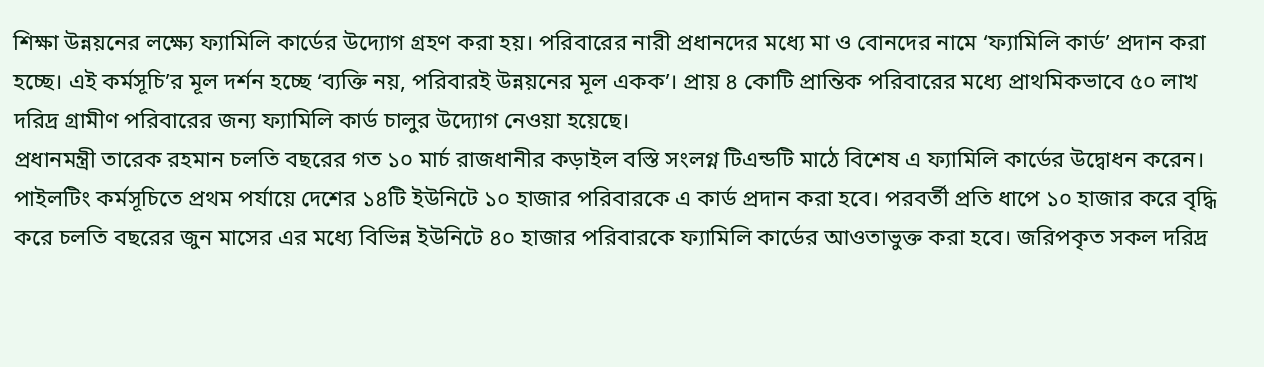শিক্ষা উন্নয়নের লক্ষ্যে ফ্যামিলি কার্ডের উদ্যোগ গ্রহণ করা হয়। পরিবারের নারী প্রধানদের মধ্যে মা ও বোনদের নামে ‘ফ্যামিলি কার্ড’ প্রদান করা হচ্ছে। এই কর্মসূচি’র মূল দর্শন হচ্ছে ‘ব্যক্তি নয়, পরিবারই উন্নয়নের মূল একক’। প্রায় ৪ কোটি প্রান্তিক পরিবারের মধ্যে প্রাথমিকভাবে ৫০ লাখ দরিদ্র গ্রামীণ পরিবারের জন্য ফ্যামিলি কার্ড চালুর উদ্যোগ নেওয়া হয়েছে।
প্রধানমন্ত্রী তারেক রহমান চলতি বছরের গত ১০ মার্চ রাজধানীর কড়াইল বস্তি সংলগ্ন টিএন্ডটি মাঠে বিশেষ এ ফ্যামিলি কার্ডের উদ্বোধন করেন। পাইলটিং কর্মসূচিতে প্রথম পর্যায়ে দেশের ১৪টি ইউনিটে ১০ হাজার পরিবারকে এ কার্ড প্রদান করা হবে। পরবর্তী প্রতি ধাপে ১০ হাজার করে বৃদ্ধি করে চলতি বছরের জুন মাসের এর মধ্যে বিভিন্ন ইউনিটে ৪০ হাজার পরিবারকে ফ্যামিলি কার্ডের আওতাভুক্ত করা হবে। জরিপকৃত সকল দরিদ্র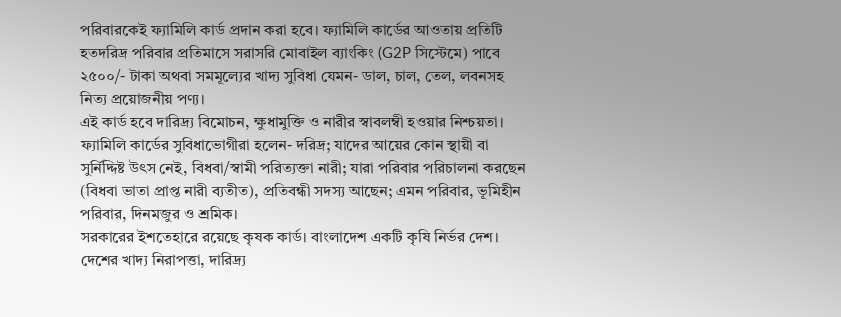পরিবারকেই ফ্যামিলি কার্ড প্রদান করা হবে। ফ্যামিলি কার্ডের আওতায় প্রতিটি হতদরিদ্র পরিবার প্রতিমাসে সরাসরি মোবাইল ব্যাংকিং (G2P সিস্টেমে) পাবে ২৫০০/- টাকা অথবা সমমূল্যের খাদ্য সুবিধা যেমন- ডাল, চাল, তেল, লবনসহ নিত্য প্রয়োজনীয় পণ্য।
এই কার্ড হবে দারিদ্র্য বিমোচন, ক্ষুধামুক্তি ও নারীর স্বাবলম্বী হওয়ার নিশ্চয়তা। ফ্যামিলি কার্ডের সুবিধাভোগীরা হলেন- দরিদ্র; যাদের আয়ের কোন স্থায়ী বা সুর্নিদ্দিষ্ট উৎস নেই, বিধবা/স্বামী পরিত্যক্তা নারী; যারা পরিবার পরিচালনা করছেন (বিধবা ভাতা প্রাপ্ত নারী ব্যতীত), প্রতিবন্ধী সদস্য আছেন; এমন পরিবার, ভূমিহীন পরিবার, দিনমজুর ও শ্রমিক।
সরকারের ইশতেহারে রয়েছে কৃষক কার্ড। বাংলাদেশ একটি কৃষি নির্ভর দেশ। দেশের খাদ্য নিরাপত্তা, দারিদ্র্য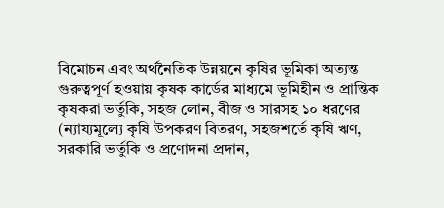বিমোচন এবং অর্থনৈতিক উন্নয়নে কৃষির ভূমিকা অত্যন্ত গুরুত্বপূর্ণ হওয়ায় কৃষক কার্ডের মাধ্যমে ভূমিহীন ও প্রান্তিক কৃষকরা ভর্তুকি, সহজ লোন, বীজ ও সারসহ ১০ ধরণের (ন্যায্যমূল্যে কৃষি উপকরণ বিতরণ, সহজশর্তে কৃষি ঋণ, সরকারি ভর্তুকি ও প্রণোদনা প্রদান,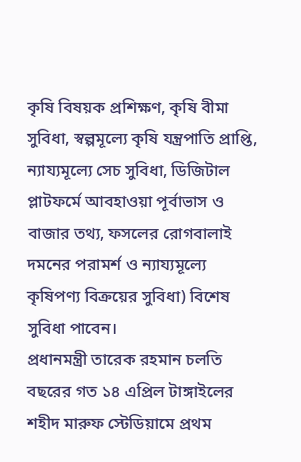কৃষি বিষয়ক প্রশিক্ষণ, কৃষি বীমা সুবিধা, স্বল্পমূল্যে কৃষি যন্ত্রপাতি প্রাপ্তি, ন্যায্যমূল্যে সেচ সুবিধা, ডিজিটাল প্লাটফর্মে আবহাওয়া পূর্বাভাস ও বাজার তথ্য, ফসলের রোগবালাই দমনের পরামর্শ ও ন্যায্যমূল্যে কৃষিপণ্য বিক্রয়ের সুবিধা) বিশেষ সুবিধা পাবেন।
প্রধানমন্ত্রী তারেক রহমান চলতি বছরের গত ১৪ এপ্রিল টাঙ্গাইলের শহীদ মারুফ স্টেডিয়ামে প্রথম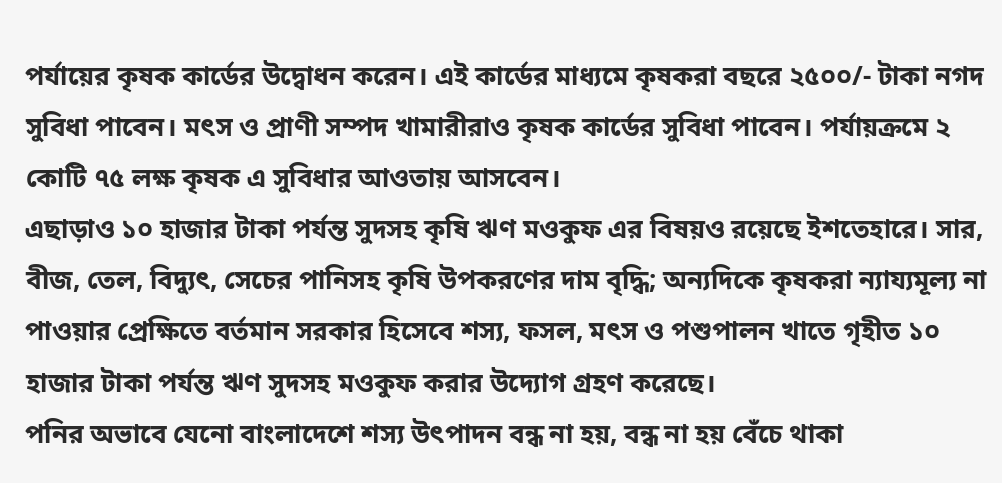পর্যায়ের কৃষক কার্ডের উদ্বোধন করেন। এই কার্ডের মাধ্যমে কৃষকরা বছরে ২৫০০/- টাকা নগদ সুবিধা পাবেন। মৎস ও প্রাণী সম্পদ খামারীরাও কৃষক কার্ডের সুবিধা পাবেন। পর্যায়ক্রমে ২ কোটি ৭৫ লক্ষ কৃষক এ সুবিধার আওতায় আসবেন।
এছাড়াও ১০ হাজার টাকা পর্যন্ত সুদসহ কৃষি ঋণ মওকুফ এর বিষয়ও রয়েছে ইশতেহারে। সার, বীজ, তেল, বিদ্যুৎ, সেচের পানিসহ কৃষি উপকরণের দাম বৃদ্ধি; অন্যদিকে কৃষকরা ন্যায্যমূল্য না পাওয়ার প্রেক্ষিতে বর্তমান সরকার হিসেবে শস্য, ফসল, মৎস ও পশুপালন খাতে গৃহীত ১০ হাজার টাকা পর্যন্ত ঋণ সুদসহ মওকুফ করার উদ্যোগ গ্রহণ করেছে।
পনির অভাবে যেনো বাংলাদেশে শস্য উৎপাদন বন্ধ না হয়, বন্ধ না হয় বেঁচে থাকা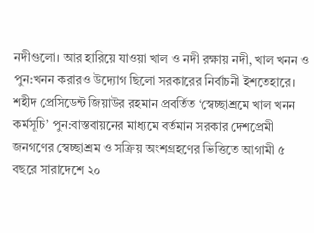নদীগুলো। আর হারিয়ে যাওয়া খাল ও নদী রক্ষায় নদী, খাল খনন ও পুন:খনন করারও উদ্যোগ ছিলো সরকারের নির্বাচনী ইশতেহারে। শহীদ প্রেসিডেন্ট জিয়াউর রহমান প্রবর্তিত ‘স্বেচ্ছাশ্রমে খাল খনন কর্মসূচি’ পুন:বাস্তবায়নের মাধ্যমে বর্তমান সরকার দেশপ্রেমী জনগণের স্বেচ্ছাশ্রম ও সক্রিয় অংশগ্রহণের ভিত্তিতে আগামী ৫ বছরে সারাদেশে ২০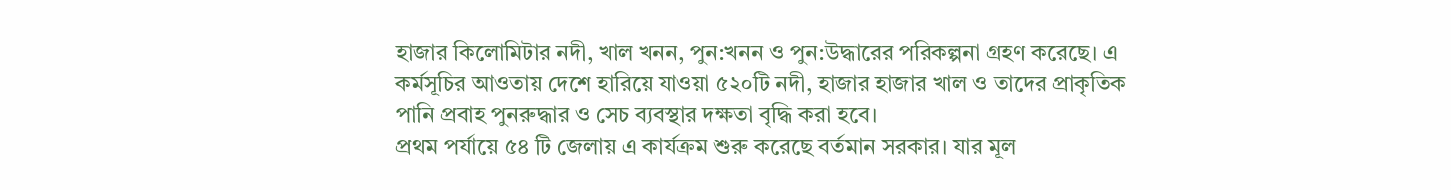হাজার কিলোমিটার নদী, খাল খনন, পুন:খনন ও পুন:উদ্ধারের পরিকল্পনা গ্রহণ করেছে। এ কর্মসূচির আওতায় দেশে হারিয়ে যাওয়া ৫২০টি নদী, হাজার হাজার খাল ও তাদের প্রাকৃতিক পানি প্রবাহ পুনরুদ্ধার ও সেচ ব্যবস্থার দক্ষতা বৃদ্ধি করা হবে।
প্রথম পর্যায়ে ৫৪ টি জেলায় এ কার্যক্রম শুরু করেছে বর্তমান সরকার। যার মূল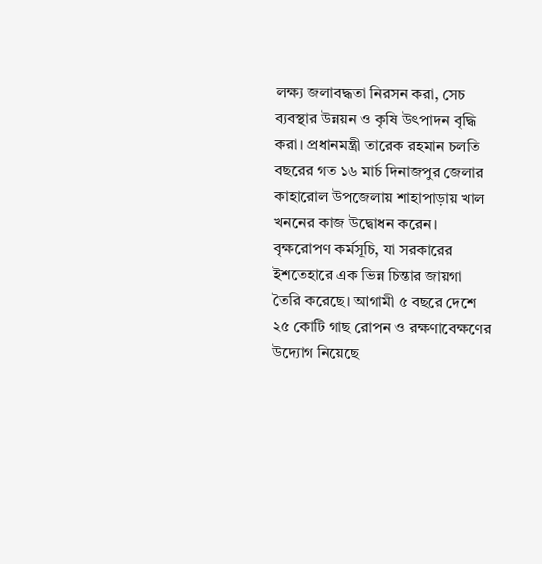লক্ষ্য জলাবদ্ধতা নিরসন করা, সেচ ব্যবস্থার উন্নয়ন ও কৃষি উৎপাদন বৃদ্ধি করা। প্রধানমন্ত্রী তারেক রহমান চলতি বছরের গত ১৬ মার্চ দিনাজপুর জেলার কাহারোল উপজেলায় শাহাপাড়ায় খাল খননের কাজ উদ্বোধন করেন।
বৃক্ষরোপণ কর্মসূচি, যা সরকারের ইশতেহারে এক ভিন্ন চিন্তার জায়গা তৈরি করেছে। আগামী ৫ বছরে দেশে ২৫ কোটি গাছ রোপন ও রক্ষণাবেক্ষণের উদ্যোগ নিয়েছে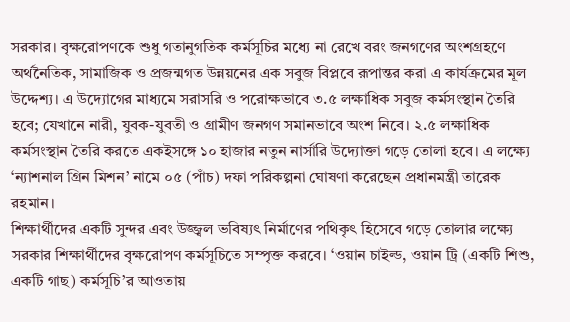সরকার। বৃক্ষরোপণকে শুধু গতানুগতিক কর্মসূচির মধ্যে না রেখে বরং জনগণের অংশগ্রহণে অর্থনৈতিক, সামাজিক ও প্রজন্মগত উন্নয়নের এক সবুজ বিপ্লবে রূপান্তর করা এ কার্যক্রমের মূল উদ্দেশ্য। এ উদ্যোগের মাধ্যমে সরাসরি ও পরোক্ষভাবে ৩.৫ লক্ষাধিক সবুজ কর্মসংস্থান তৈরি হবে; যেখানে নারী, যুবক-যুবতী ও গ্রামীণ জনগণ সমানভাবে অংশ নিবে। ২.৫ লক্ষাধিক কর্মসংস্থান তৈরি করতে একইসঙ্গে ১০ হাজার নতুন নার্সারি উদ্যোক্তা গড়ে তোলা হবে। এ লক্ষ্যে ‘ন্যাশনাল গ্রিন মিশন’ নামে ০৫ (পাঁচ) দফা পরিকল্পনা ঘোষণা করেছেন প্রধানমন্ত্রী তারেক রহমান।
শিক্ষার্থীদের একটি সুন্দর এবং উজ্জ্বল ভবিষ্যৎ নির্মাণের পথিকৃৎ হিসেবে গড়ে তোলার লক্ষ্যে সরকার শিক্ষার্থীদের বৃক্ষরোপণ কর্মসূচিতে সম্পৃক্ত করবে। ‘ওয়ান চাইল্ড, ওয়ান ট্রি (একটি শিশু, একটি গাছ) কর্মসূচি’র আওতায়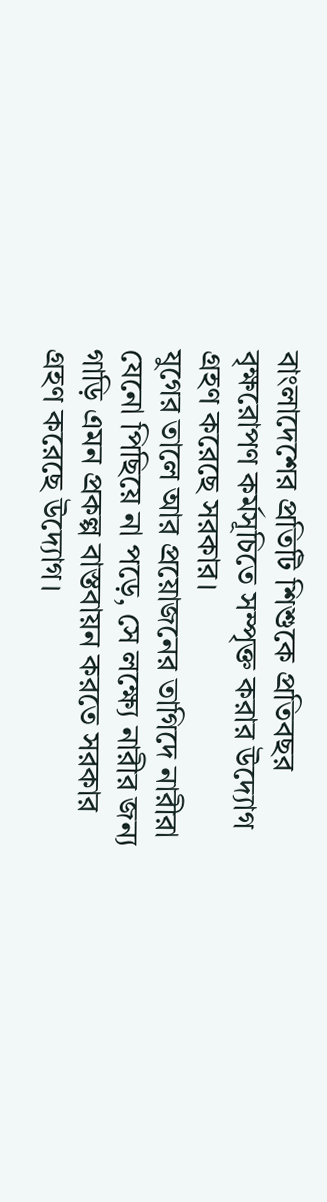বাংলাদেশের প্রতিটি শিশুকে প্রতিবছর বৃক্ষরোপণ কর্মসূচিতে সম্পৃক্ত করার উদ্যোগ গ্রহণ করেছে সরকার।
যুগের তালে আর প্রয়োজনের তাগিদে নারীরা যেনো পিছিয়ে না পড়ে, সে লক্ষ্যে নারীর জন্য গাড়ি এমন প্রকল্প বাস্তবায়ন করতে সরকার গ্রহণ করেছে উদ্যোগ।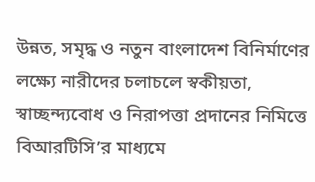উন্নত, সমৃদ্ধ ও নতুন বাংলাদেশ বিনির্মাণের লক্ষ্যে নারীদের চলাচলে স্বকীয়তা, স্বাচ্ছন্দ্যবোধ ও নিরাপত্তা প্রদানের নিমিত্তে বিআরটিসি’র মাধ্যমে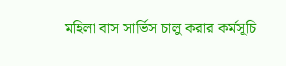মহিলা বাস সার্ভিস চালু করার কর্মসূচি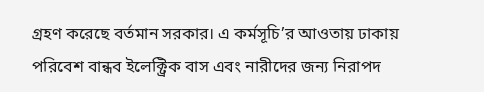গ্রহণ করেছে বর্তমান সরকার। এ কর্মসূচি’র আওতায় ঢাকায় পরিবেশ বান্ধব ইলেক্ট্রিক বাস এবং নারীদের জন্য নিরাপদ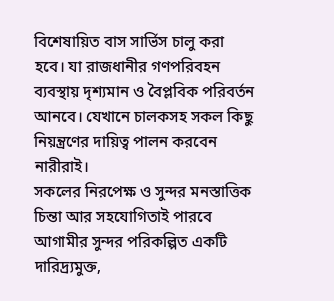বিশেষায়িত বাস সার্ভিস চালু করা হবে। যা রাজধানীর গণপরিবহন ব্যবস্থায় দৃশ্যমান ও বৈপ্লবিক পরিবর্তন আনবে। যেখানে চালকসহ সকল কিছু নিয়ন্ত্রণের দায়িত্ব পালন করবেন নারীরাই।
সকলের নিরপেক্ষ ও সুন্দর মনস্তাত্তিক চিন্তা আর সহযোগিতাই পারবে আগামীর সুন্দর পরিকল্পিত একটি দারিদ্র্যমুক্ত,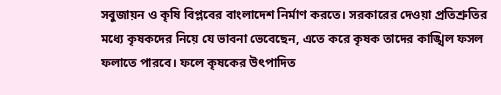সবুজায়ন ও কৃষি বিপ্লবের বাংলাদেশ নির্মাণ করতে। সরকারের দেওয়া প্রতিশ্রুতির মধ্যে কৃষকদের নিয়ে যে ভাবনা ভেবেছেন, এতে করে কৃষক তাদের কাঙ্খিল ফসল ফলাতে পারবে। ফলে কৃষকের উৎপাদিত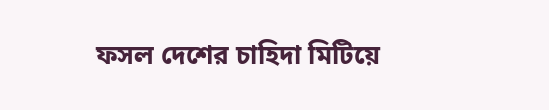ফসল দেশের চাহিদা মিটিয়ে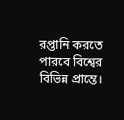রপ্তানি করতে পারবে বিশ্বের বিভিন্ন প্রান্তে।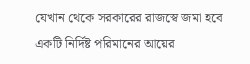যেখান থেকে সরকারের রাজস্বে জমা হবে একটি নির্দিষ্ট পরিমানের আয়ের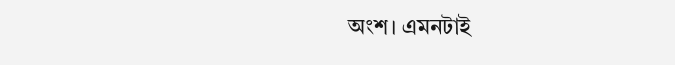অংশ। এমনটাই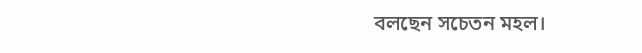বলছেন সচেতন মহল।